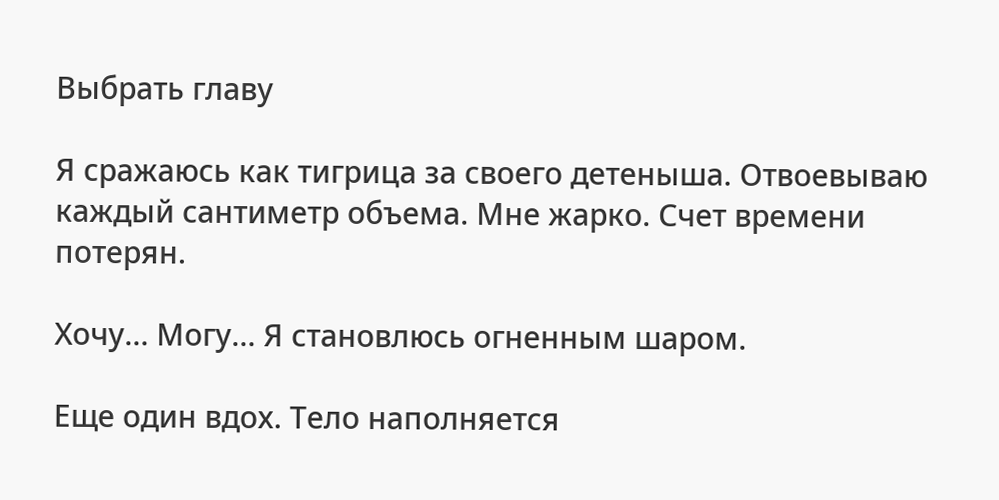Выбрать главу

Я сражаюсь как тигрица за своего детеныша. Отвоевываю каждый сантиметр объема. Мне жарко. Счет времени потерян.

Хочу… Могу… Я становлюсь огненным шаром.

Еще один вдох. Тело наполняется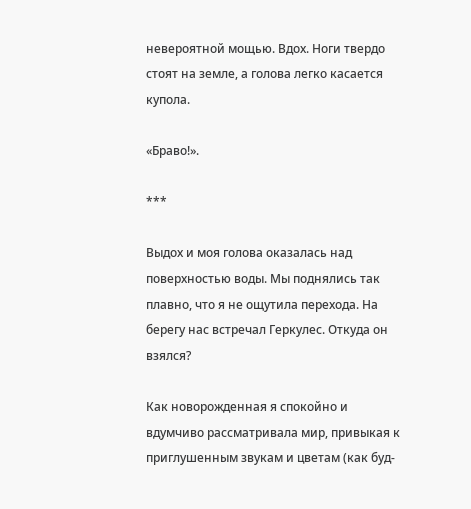невероятной мощью. Вдох. Ноги твердо стоят на земле, а голова легко касается купола.

«Браво!».

***

Выдох и моя голова оказалась над поверхностью воды. Мы поднялись так плавно, что я не ощутила перехода. На берегу нас встречал Геркулес. Откуда он взялся?

Как новорожденная я спокойно и вдумчиво рассматривала мир, привыкая к приглушенным звукам и цветам (как буд-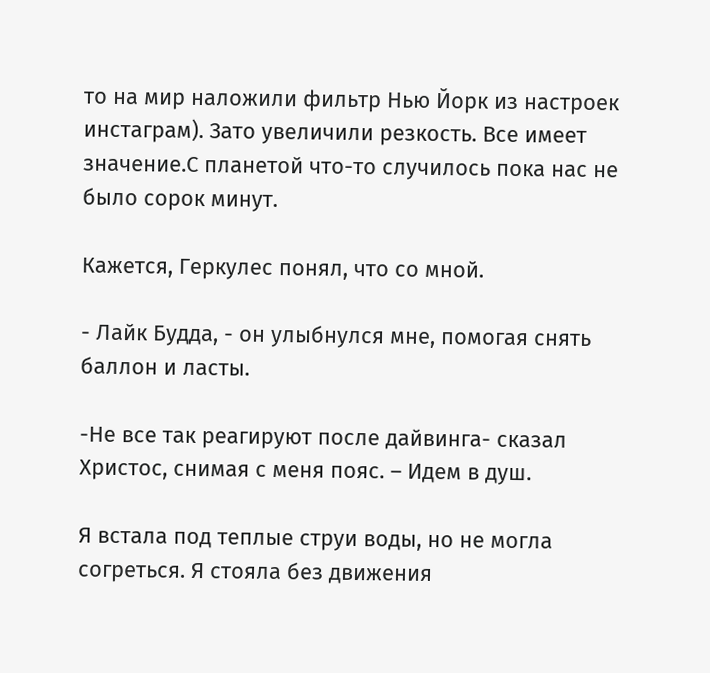то на мир наложили фильтр Нью Йорк из настроек инстаграм). Зато увеличили резкость. Все имеет значение.С планетой что-то случилось пока нас не было сорок минут.

Кажется, Геркулес понял, что со мной.

- Лайк Будда, - он улыбнулся мне, помогая снять баллон и ласты.

-Не все так реагируют после дайвинга- сказал Христос, снимая с меня пояс. – Идем в душ.

Я встала под теплые струи воды, но не могла согреться. Я стояла без движения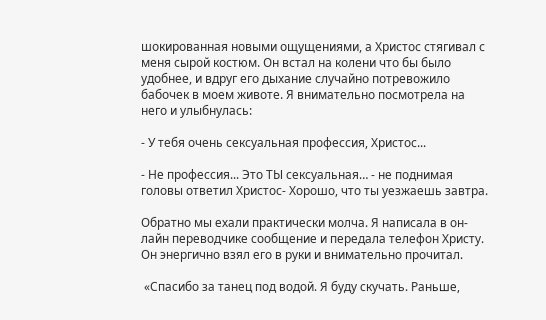шокированная новыми ощущениями, а Христос стягивал с меня сырой костюм. Он встал на колени что бы было удобнее, и вдруг его дыхание случайно потревожило бабочек в моем животе. Я внимательно посмотрела на него и улыбнулась:

- У тебя очень сексуальная профессия, Христос...

- Не профессия... Это ТЫ сексуальная… - не поднимая головы ответил Христос- Хорошо, что ты уезжаешь завтра.

Обратно мы ехали практически молча. Я написала в он-лайн переводчике сообщение и передала телефон Христу.  Он энергично взял его в руки и внимательно прочитал.

 «Спасибо за танец под водой. Я буду скучать. Раньше,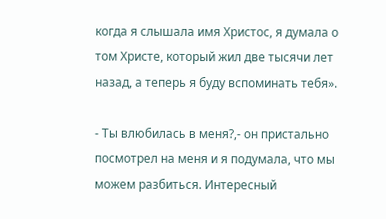когда я слышала имя Христос, я думала о том Христе, который жил две тысячи лет назад, а теперь я буду вспоминать тебя».

- Ты влюбилась в меня?,- он пристально посмотрел на меня и я подумала, что мы можем разбиться. Интересный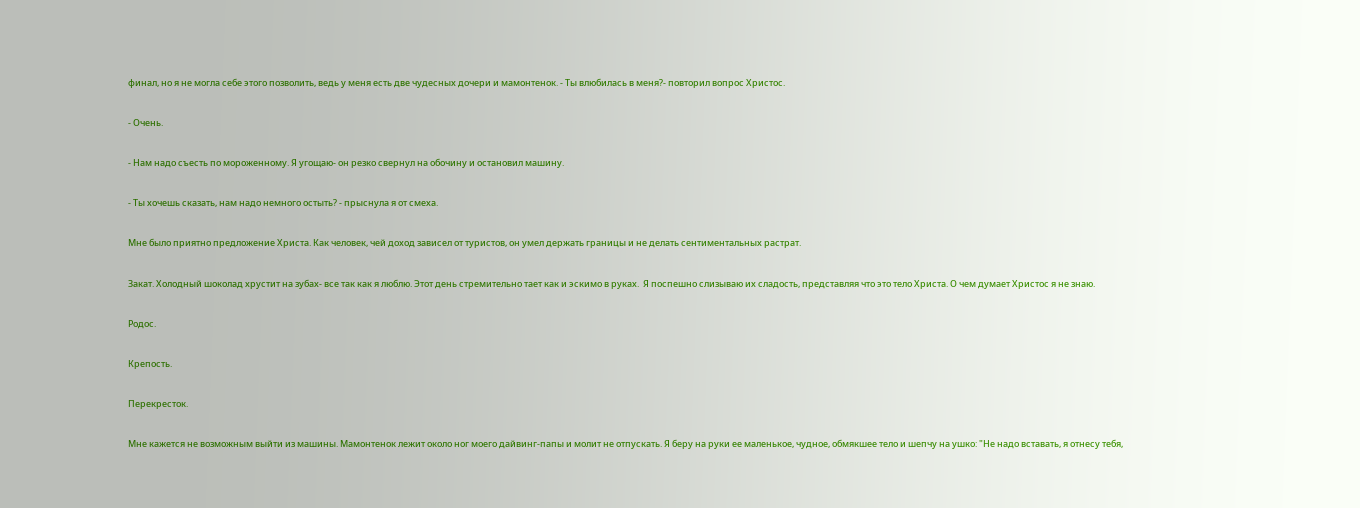финал, но я не могла себе этого позволить, ведь у меня есть две чудесных дочери и мамонтенок. - Ты влюбилась в меня?- повторил вопрос Христос.

- Очень.

- Нам надо съесть по мороженному. Я угощаю- он резко свернул на обочину и остановил машину.

- Ты хочешь сказать, нам надо немного остыть? - прыснула я от смеха.

Мне было приятно предложение Христа. Как человек, чей доход зависел от туристов, он умел держать границы и не делать сентиментальных растрат.

Закат. Холодный шоколад хрустит на зубах- все так как я люблю. Этот день стремительно тает как и эскимо в руках.  Я поспешно слизываю их сладость, представляя что это тело Христа. О чем думает Христос я не знаю.

Родос.

Крепость.

Перекресток.

Мне кажется не возможным выйти из машины. Мамонтенок лежит около ног моего дайвинг-папы и молит не отпускать. Я беру на руки ее маленькое, чудное, обмякшее тело и шепчу на ушко: "Не надо вставать, я отнесу тебя,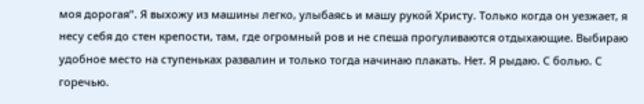моя дорогая". Я выхожу из машины легко, улыбаясь и машу рукой Христу. Только когда он уезжает, я несу себя до стен крепости, там, где огромный ров и не спеша прогуливаются отдыхающие. Выбираю удобное место на ступеньках развалин и только тогда начинаю плакать. Нет. Я рыдаю. С болью. С горечью.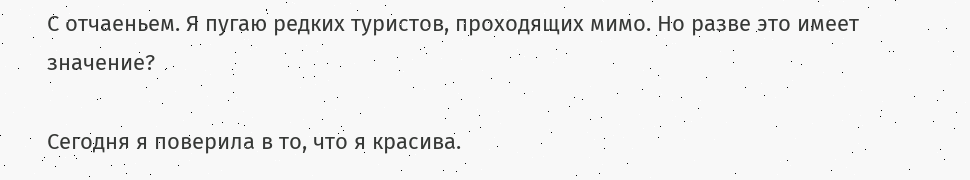С отчаеньем. Я пугаю редких туристов, проходящих мимо. Но разве это имеет значение?

Сегодня я поверила в то, что я красива.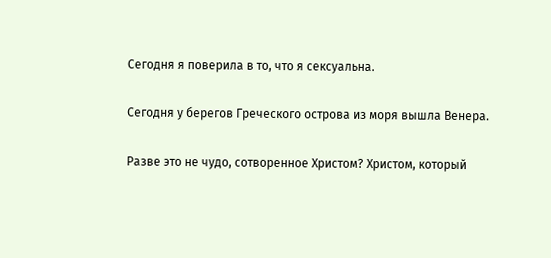Сегодня я поверила в то, что я сексуальна.

Сегодня у берегов Греческого острова из моря вышла Венера.

Разве это не чудо, сотворенное Христом? Христом, который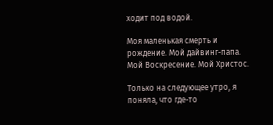ходит под водой.

Моя маленькая смерть и рождение. Мой дайвинг-папа. Мой Воскресение. Мой Христос.

Только на следующее утро, я поняла, что где-то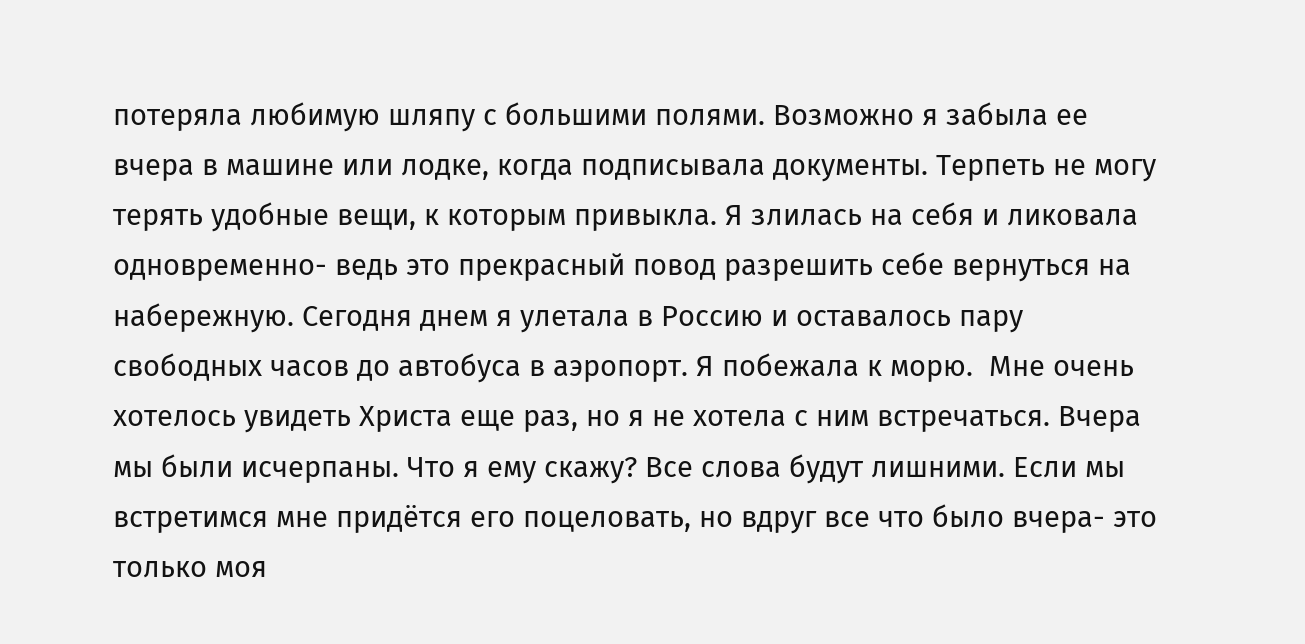потеряла любимую шляпу с большими полями. Возможно я забыла ее вчера в машине или лодке, когда подписывала документы. Терпеть не могу терять удобные вещи, к которым привыкла. Я злилась на себя и ликовала одновременно- ведь это прекрасный повод разрешить себе вернуться на набережную. Сегодня днем я улетала в Россию и оставалось пару свободных часов до автобуса в аэропорт. Я побежала к морю.  Мне очень хотелось увидеть Христа еще раз, но я не хотела с ним встречаться. Вчера мы были исчерпаны. Что я ему скажу? Все слова будут лишними. Если мы встретимся мне придётся его поцеловать, но вдруг все что было вчера- это только моя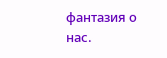фантазия о нас.